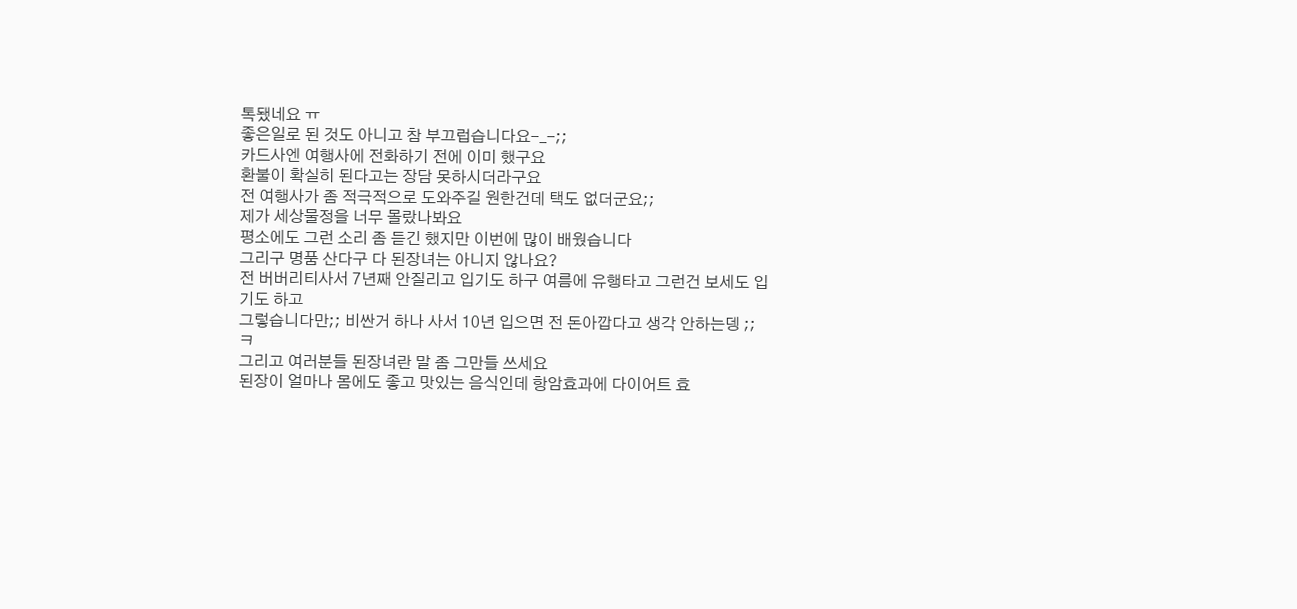톡됐네요 ㅠ
좋은일로 된 것도 아니고 참 부끄럽습니다요-_-;;
카드사엔 여행사에 전화하기 전에 이미 했구요
환불이 확실히 된다고는 장담 못하시더라구요
전 여행사가 좀 적극적으로 도와주길 원한건데 택도 없더군요;;
제가 세상물정을 너무 몰랐나봐요
평소에도 그런 소리 좀 듣긴 했지만 이번에 많이 배웠습니다
그리구 명품 산다구 다 된장녀는 아니지 않나요?
전 버버리티사서 7년째 안질리고 입기도 하구 여름에 유행타고 그런건 보세도 입기도 하고
그렇습니다만;; 비싼거 하나 사서 10년 입으면 전 돈아깝다고 생각 안하는뎅 ;;ㅋ
그리고 여러분들 된장녀란 말 좀 그만들 쓰세요
된장이 얼마나 몸에도 좋고 맛있는 음식인데 항암효과에 다이어트 효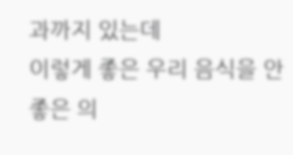과까지 있는데
이렇게 좋은 우리 음식을 안좋은 의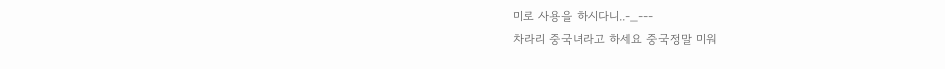미로 사용을 하시다니..-_---
차라리 중국녀라고 하세요 중국정말 미워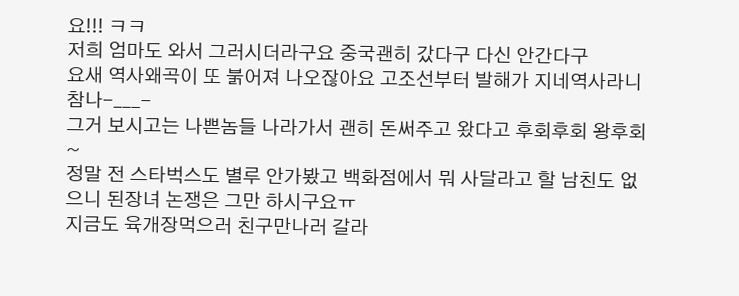요!!! ㅋㅋ
저희 엄마도 와서 그러시더라구요 중국괜히 갔다구 다신 안간다구
요새 역사왜곡이 또 붉어져 나오잖아요 고조선부터 발해가 지네역사라니 참나-___-
그거 보시고는 나쁜놈들 나라가서 괜히 돈써주고 왔다고 후회후회 왕후회~
정말 전 스타벅스도 별루 안가봤고 백화점에서 뭐 사달라고 할 남친도 없으니 된장녀 논쟁은 그만 하시구요ㅠ
지금도 육개장먹으러 친구만나러 갈라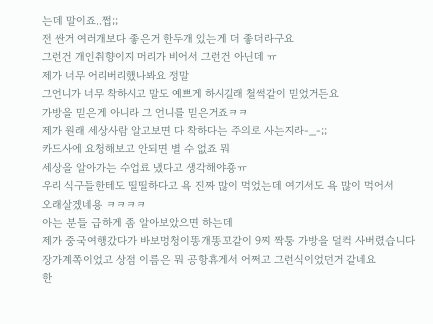는데 말이죠..쩝;;
전 싼거 여러개보다 좋은거 한두개 있는게 더 좋더라구요
그런건 개인취향이지 머리가 비어서 그런건 아닌데 ㅠ
제가 너무 어리버리했나봐요 정말
그언니가 너무 착하시고 말도 예쁘게 하시길래 철썩같이 믿었거든요
가방을 믿은게 아니라 그 언니를 믿은거죠ㅋㅋ
제가 원래 세상사람 알고보면 다 착하다는 주의로 사는지라-_-;;
카드사에 요청해보고 안되면 별 수 없죠 뭐
세상을 알아가는 수업료 냈다고 생각해야죵ㅠ
우리 식구들한테도 띨띨하다고 욕 진짜 많이 먹었는데 여기서도 욕 많이 먹어서
오래살겠네용 ㅋㅋㅋㅋ
아는 분들 급하게 좀 알아보았으면 하는데
제가 중국여행갔다가 바보멍청이똥개똥꼬같이 9찌 짝퉁 가방을 덜컥 사버렸습니다
장가계쪽이었고 상점 이름은 뭐 공항휴게서 어쩌고 그런식이었던거 같네요
한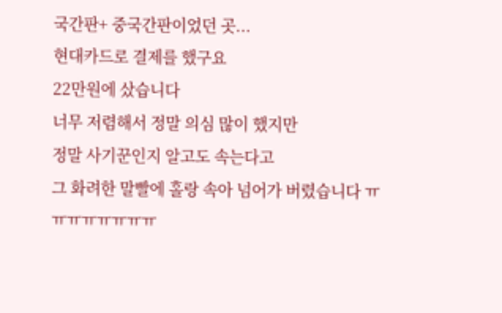국간판+ 중국간판이었던 곳...
현대카드로 결제를 했구요
22만원에 샀습니다
너무 저렴해서 정말 의심 많이 했지만
정말 사기꾼인지 알고도 속는다고
그 화려한 말빨에 홀랑 속아 넘어가 버렸습니다 ㅠㅠㅠㅠㅠㅠㅠㅠ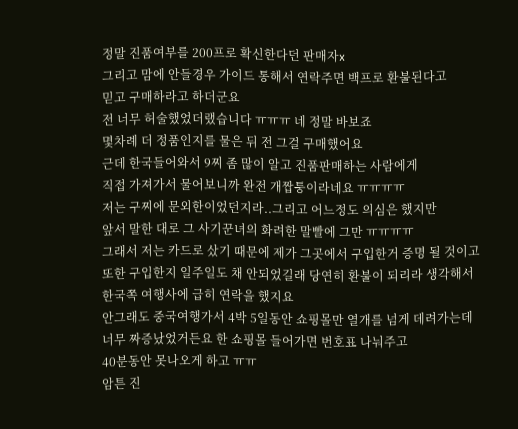정말 진품여부를 200프로 확신한다던 판매자x
그리고 맘에 안들경우 가이드 통해서 연락주면 백프로 환불된다고
믿고 구매하라고 하더군요
전 너무 허술했었더랬습니다 ㅠㅠㅠ 네 정말 바보죠
몇차례 더 정품인지를 물은 뒤 전 그걸 구매했어요
근데 한국들어와서 9찌 좀 많이 알고 진품판매하는 사람에게
직접 가져가서 물어보니까 완전 개짭퉁이라네요 ㅠㅠㅠㅠ
저는 구찌에 문외한이었던지라..그리고 어느정도 의심은 했지만
앞서 말한 대로 그 사기꾼녀의 화려한 말빨에 그만 ㅠㅠㅠㅠ
그래서 저는 카드로 샀기 때문에 제가 그곳에서 구입한거 증명 될 것이고
또한 구입한지 일주일도 채 안되었길래 당연히 환불이 되리라 생각해서
한국쪽 여행사에 급히 연락을 했지요
안그래도 중국여행가서 4박 5일동안 쇼핑몰만 열개를 넘게 데려가는데
너무 짜증났었거든요 한 쇼핑몰 들어가면 번호표 나눠주고
40분동안 못나오게 하고 ㅠㅠ
암튼 진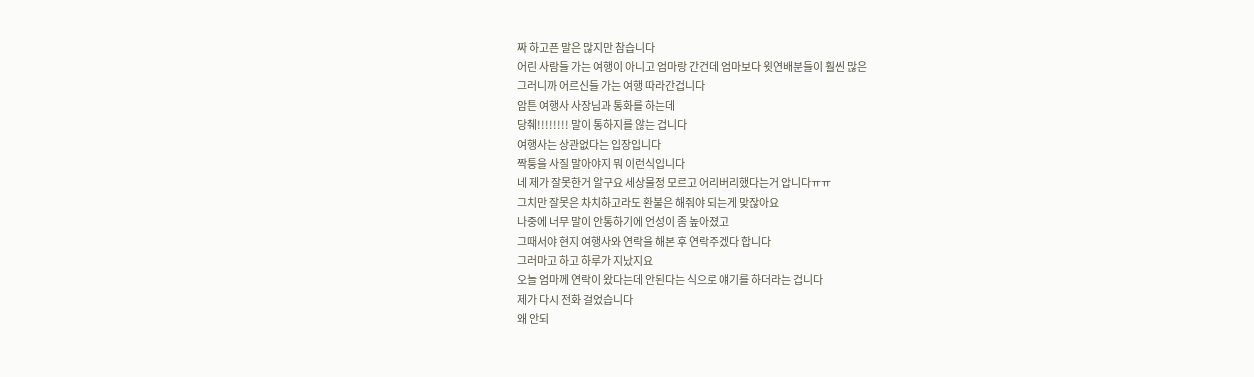짜 하고픈 말은 많지만 참습니다
어린 사람들 가는 여행이 아니고 엄마랑 간건데 엄마보다 윗연배분들이 훨씬 많은
그러니까 어르신들 가는 여행 따라간겁니다
암튼 여행사 사장님과 통화를 하는데
당췌!!!!!!!! 말이 통하지를 않는 겁니다
여행사는 상관없다는 입장입니다
짝퉁을 사질 말아야지 뭐 이런식입니다
네 제가 잘못한거 알구요 세상물정 모르고 어리버리했다는거 압니다ㅠㅠ
그치만 잘못은 차치하고라도 환불은 해줘야 되는게 맞잖아요
나중에 너무 말이 안통하기에 언성이 좀 높아졌고
그때서야 현지 여행사와 연락을 해본 후 연락주겠다 합니다
그러마고 하고 하루가 지났지요
오늘 엄마께 연락이 왔다는데 안된다는 식으로 얘기를 하더라는 겁니다
제가 다시 전화 걸었습니다
왜 안되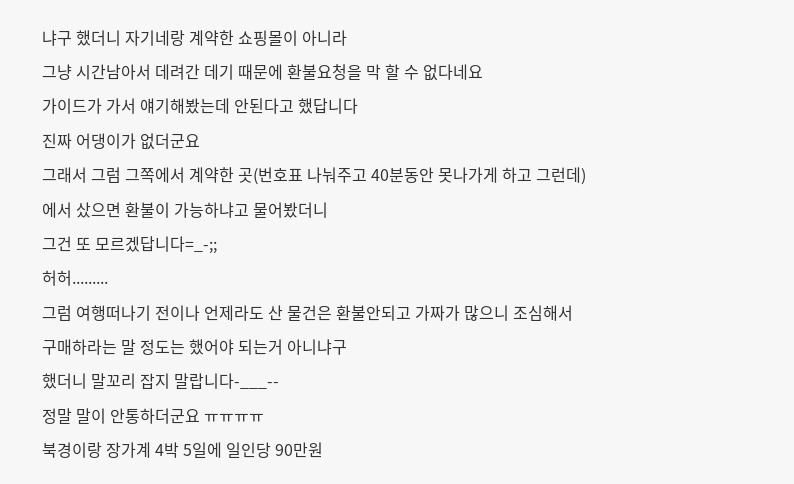냐구 했더니 자기네랑 계약한 쇼핑몰이 아니라
그냥 시간남아서 데려간 데기 때문에 환불요청을 막 할 수 없다네요
가이드가 가서 얘기해봤는데 안된다고 했답니다
진짜 어댕이가 없더군요
그래서 그럼 그쪽에서 계약한 곳(번호표 나눠주고 40분동안 못나가게 하고 그런데)
에서 샀으면 환불이 가능하냐고 물어봤더니
그건 또 모르겠답니다=_-;;
허허.........
그럼 여행떠나기 전이나 언제라도 산 물건은 환불안되고 가짜가 많으니 조심해서
구매하라는 말 정도는 했어야 되는거 아니냐구
했더니 말꼬리 잡지 말랍니다-___--
정말 말이 안통하더군요 ㅠㅠㅠㅠ
북경이랑 장가계 4박 5일에 일인당 90만원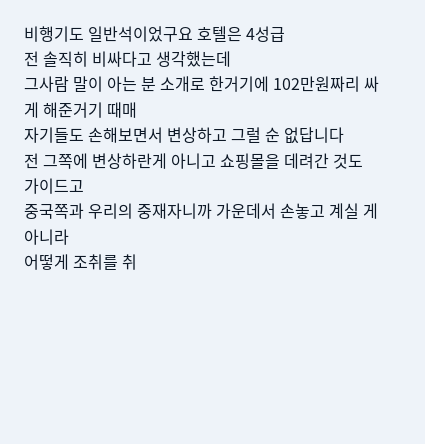비행기도 일반석이었구요 호텔은 4성급
전 솔직히 비싸다고 생각했는데
그사람 말이 아는 분 소개로 한거기에 102만원짜리 싸게 해준거기 때매
자기들도 손해보면서 변상하고 그럴 순 없답니다
전 그쪽에 변상하란게 아니고 쇼핑몰을 데려간 것도 가이드고
중국쪽과 우리의 중재자니까 가운데서 손놓고 계실 게 아니라
어떻게 조취를 취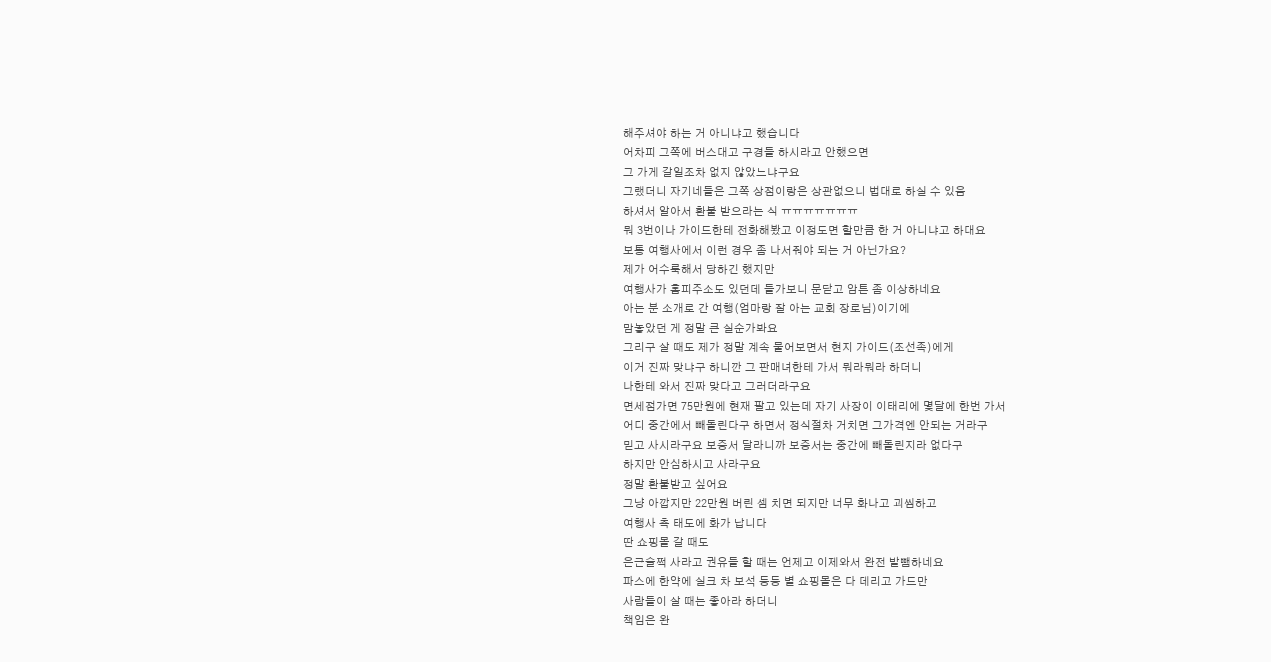해주셔야 하는 거 아니냐고 했습니다
어차피 그쪽에 버스대고 구경들 하시라고 안했으면
그 가게 갈일조차 없지 않았느냐구요
그랬더니 자기네들은 그쪽 상점이랑은 상관없으니 법대로 하실 수 있음
하셔서 알아서 환불 받으라는 식 ㅠㅠㅠㅠㅠㅠㅠ
뭐 3번이나 가이드한테 전화해봤고 이정도면 할만큼 한 거 아니냐고 하대요
보통 여행사에서 이런 경우 좀 나서줘야 되는 거 아닌가요?
제가 어수룩해서 당하긴 했지만
여행사가 홈피주소도 있던데 들가보니 문닫고 암튼 좀 이상하네요
아는 분 소개로 간 여행(엄마랑 잘 아는 교회 장로님)이기에
맘놓았던 게 정말 큰 실순가봐요
그리구 살 때도 제가 정말 계속 물어보면서 현지 가이드(조선족)에게
이거 진짜 맞냐구 하니깐 그 판매녀한테 가서 뭐라뭐라 하더니
나한테 와서 진짜 맞다고 그러더라구요
면세점가면 75만원에 현재 팔고 있는데 자기 사장이 이태리에 몇달에 한번 가서
어디 중간에서 빼돌린다구 하면서 정식절차 거치면 그가격엔 안되는 거라구
믿고 사시라구요 보증서 달라니까 보증서는 중간에 빼돌린지라 없다구
하지만 안심하시고 사라구요
정말 환불받고 싶어요
그냥 아깝지만 22만원 버린 셈 치면 되지만 너무 화나고 괴씸하고
여행사 측 태도에 화가 납니다
딴 쇼핑몰 갈 때도
은근슬쩍 사라고 권유들 할 때는 언제고 이제와서 완전 발뺌하네요
파스에 한약에 실크 차 보석 등등 별 쇼핑몰은 다 데리고 가드만
사람들이 살 때는 좋아라 하더니
책임은 완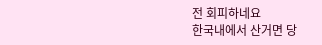전 회피하네요
한국내에서 산거면 당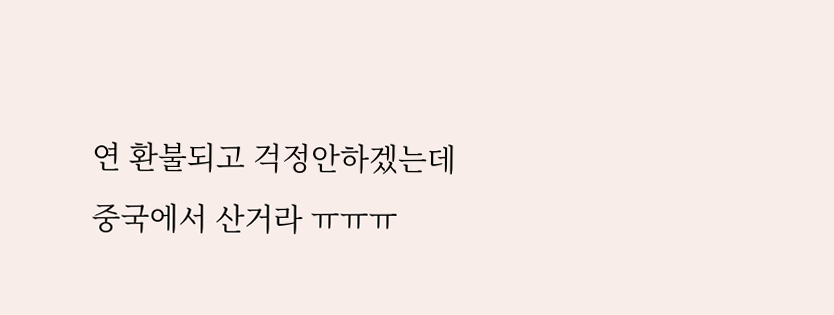연 환불되고 걱정안하겠는데
중국에서 산거라 ㅠㅠㅠ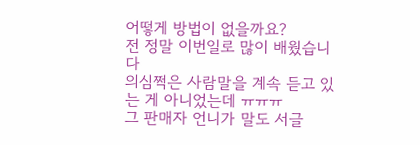어떻게 방법이 없을까요?
전 정말 이번일로 많이 배웠습니다
의심쩍은 사람말을 계속 듣고 있는 게 아니었는데 ㅠㅠㅠ
그 판매자 언니가 말도 서글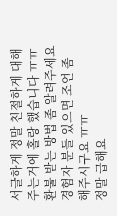서글하게 정말 친절하게 대해주는거에 홀랑 했습니다 ㅠㅠ
환불 받는 방법 좀 알려주세요
경험자 분들 있으면 조언 좀 해주시구요 ㅠㅠ
정말 급해요